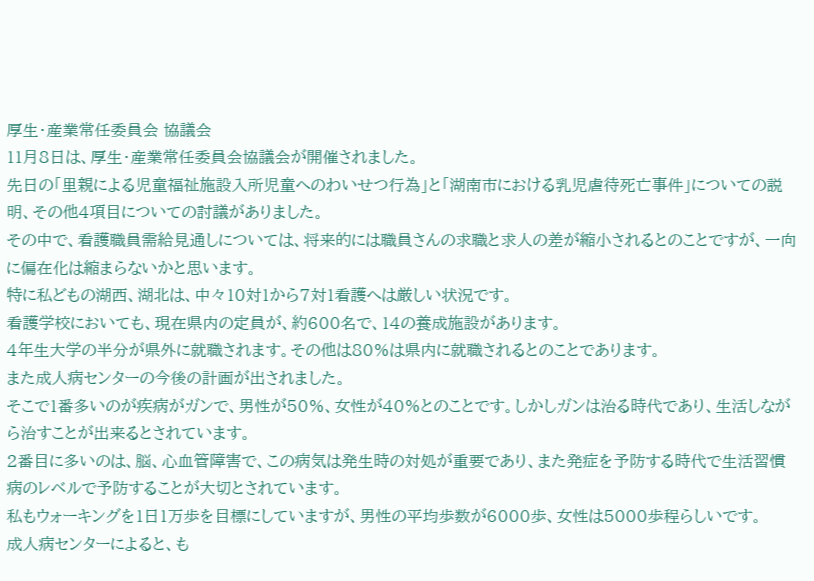厚生・産業常任委員会 協議会
11月8日は、厚生・産業常任委員会協議会が開催されました。
先日の「里親による児童福祉施設入所児童へのわいせつ行為」と「湖南市における乳児虐待死亡事件」についての説明、その他4項目についての討議がありました。
その中で、看護職員需給見通しについては、将来的には職員さんの求職と求人の差が縮小されるとのことですが、一向に偏在化は縮まらないかと思います。
特に私どもの湖西、湖北は、中々10対1から7対1看護へは厳しい状況です。
看護学校においても、現在県内の定員が、約600名で、14の養成施設があります。
4年生大学の半分が県外に就職されます。その他は80%は県内に就職されるとのことであります。
また成人病センターの今後の計画が出されました。
そこで1番多いのが疾病がガンで、男性が50%、女性が40%とのことです。しかしガンは治る時代であり、生活しながら治すことが出来るとされています。
2番目に多いのは、脳、心血管障害で、この病気は発生時の対処が重要であり、また発症を予防する時代で生活習慣病のレベルで予防することが大切とされています。
私もウォーキングを1日1万歩を目標にしていますが、男性の平均歩数が6000歩、女性は5000歩程らしいです。
成人病センターによると、も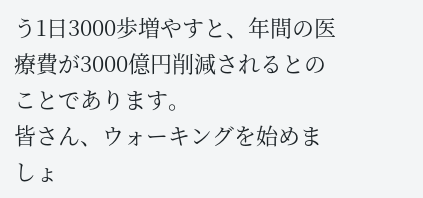う1日3000歩増やすと、年間の医療費が3000億円削減されるとのことであります。
皆さん、ウォーキングを始めましょ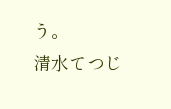う。
清水てつじ